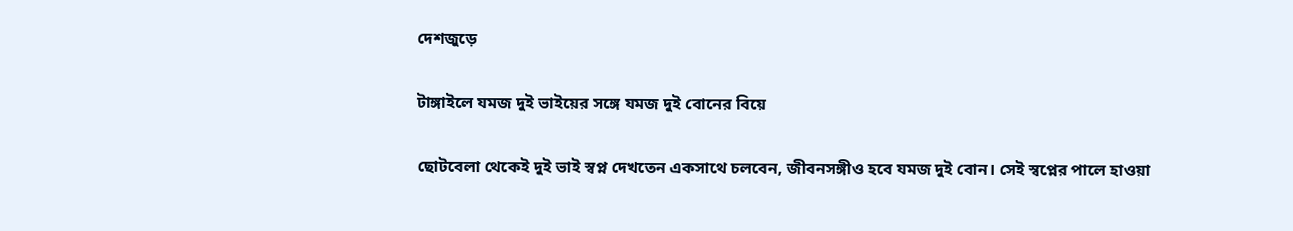দেশজুড়ে

টাঙ্গাইলে যমজ দুই ভাইয়ের সঙ্গে যমজ দুই বোনের বিয়ে

ছোটবেলা থেকেই দুই ভাই স্বপ্ন দেখতেন একসাথে চলবেন, জীবনসঙ্গীও হবে যমজ দুই বোন। সেই স্বপ্নের পালে হাওয়া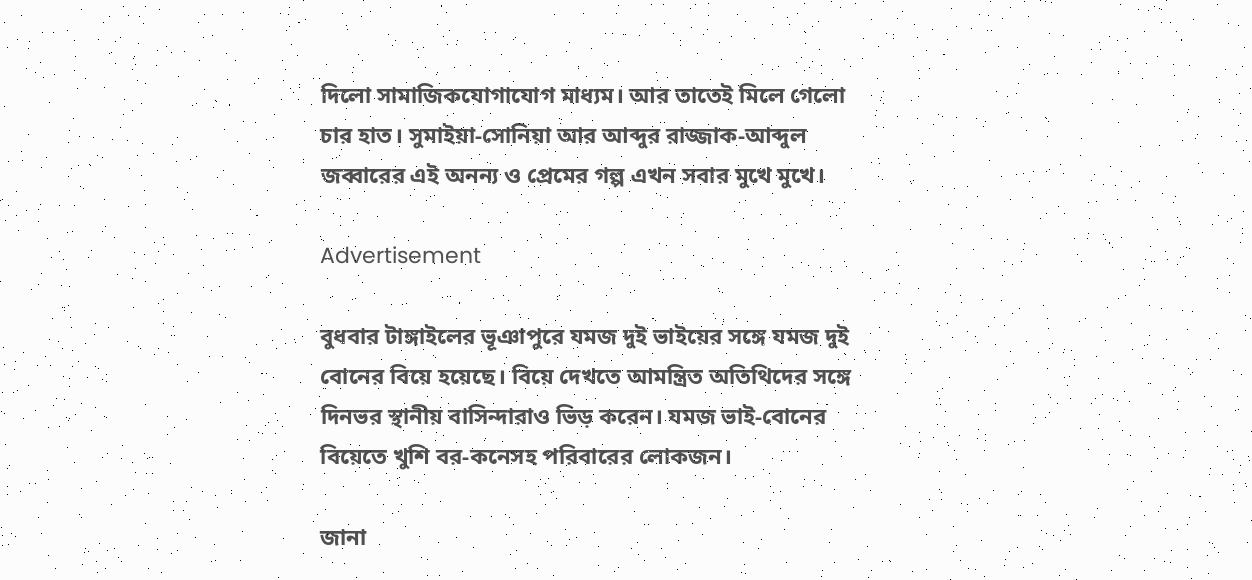দিলো সামাজিকযোগাযোগ মাধ্যম। আর তাতেই মিলে গেলো চার হাত। সুমাইয়া-সোনিয়া আর আব্দুর রাজ্জাক-আব্দুল জব্বারের এই অনন্য ও প্রেমের গল্প এখন সবার মুখে মুখে।

Advertisement

বুধবার টাঙ্গাইলের ভূঞাপুরে যমজ দুই ভাইয়ের সঙ্গে যমজ দুই বোনের বিয়ে হয়েছে। বিয়ে দেখতে আমন্ত্রিত অতিথিদের সঙ্গে দিনভর স্থানীয় বাসিন্দারাও ভিড় করেন। যমজ ভাই-বোনের বিয়েতে খুশি বর-কনেসহ পরিবারের লোকজন।

জানা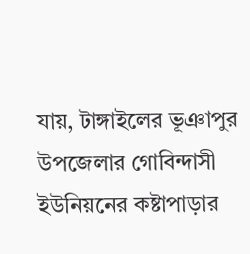যায়, টাঙ্গাইলের ভূঞাপুর উপজেলার গোবিন্দাসী ইউনিয়নের কষ্টাপাড়ার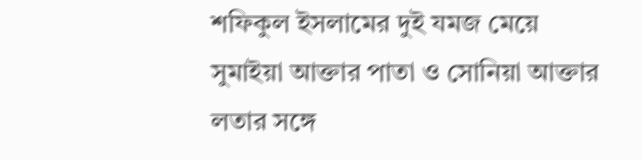শফিকুল ইসলামের দুই যমজ মেয়ে সুমাইয়া আক্তার পাতা ও সোনিয়া আক্তার লতার সঙ্গে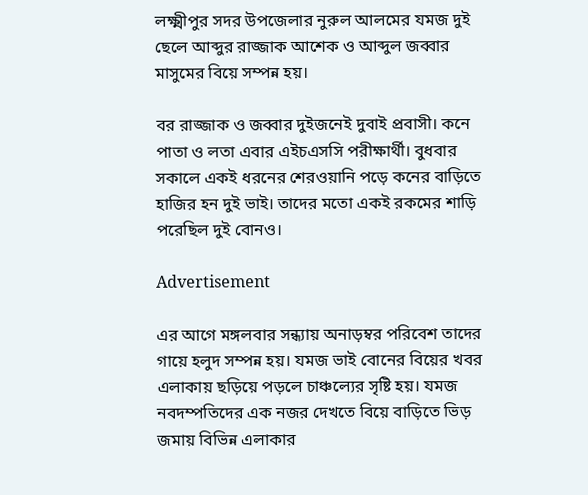লক্ষ্মীপুর সদর উপজেলার নুরুল আলমের যমজ দুই ছেলে আব্দুর রাজ্জাক আশেক ও আব্দুল জব্বার মাসুমের বিয়ে সম্পন্ন হয়।

বর রাজ্জাক ও জব্বার দুইজনেই দুবাই প্রবাসী। কনে পাতা ও লতা এবার এইচএসসি পরীক্ষার্থী। বুধবার সকালে একই ধরনের শেরওয়ানি পড়ে কনের বাড়িতে হাজির হন দুই ভাই। তাদের মতো একই রকমের শাড়ি পরেছিল দুই বোনও।

Advertisement

এর আগে মঙ্গলবার সন্ধ্যায় অনাড়ম্বর পরিবেশ তাদের গায়ে হলুদ সম্পন্ন হয়। যমজ ভাই বোনের বিয়ের খবর এলাকায় ছড়িয়ে পড়লে চাঞ্চল্যের সৃষ্টি হয়। যমজ নবদম্পতিদের এক নজর দেখতে বিয়ে বাড়িতে ভিড় জমায় বিভিন্ন এলাকার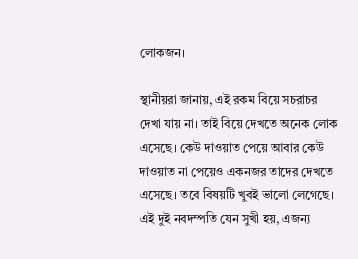লোকজন।

স্থানীয়রা জানায়, এই রকম বিয়ে সচরাচর দেখা যায় না। তাই বিয়ে দেখতে অনেক লোক এসেছে। কেউ দাওয়াত পেয়ে আবার কেউ দাওয়াত না পেয়েও একনজর তাদের দেখতে এসেছে। তবে বিষয়টি খুবই ভালো লেগেছে। এই দুই নবদম্পতি যেন সুখী হয়, এজন্য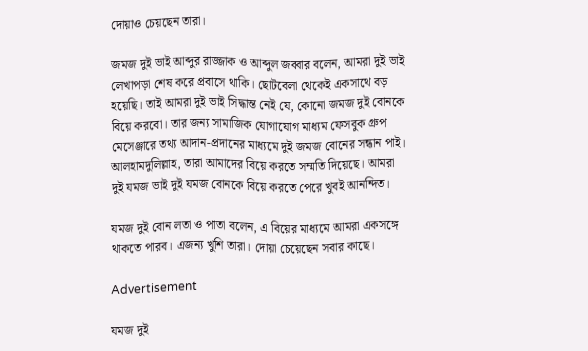দোয়াও চেয়ছেন তারা।

জমজ দুই ভাই আব্দুর রাজ্জাক ও আব্দুল জব্বার বলেন, আমরা দুই ভাই লেখাপড়া শেষ করে প্রবাসে থাকি। ছোটবেলা থেকেই একসাথে বড় হয়েছি। তাই আমরা দুই ভাই সিদ্ধান্ত নেই যে, কোনো জমজ দুই বোনকে বিয়ে করবো। তার জন্য সামাজিক যোগাযোগ মাধ্যম ফেসবুক গ্রুপ মেসেঞ্জারে তথ্য আদান-প্রদানের মাধ্যমে দুই জমজ বোনের সন্ধান পাই। আলহামদুলিল্লাহ, তারা আমাদের বিয়ে করতে সম্মতি দিয়েছে। আমরা দুই যমজ ভাই দুই যমজ বোনকে বিয়ে করতে পেরে খুবই আনন্দিত।

যমজ দুই বোন লতা ও পাতা বলেন, এ বিয়ের মাধ্যমে আমরা একসঙ্গে থাকতে পারব। এজন্য খুশি তারা। দোয়া চেয়েছেন সবার কাছে।

Advertisement

যমজ দুই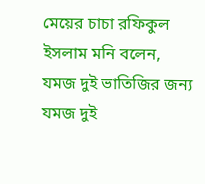মেয়ের চাচা রফিকুল ইসলাম মনি বলেন, যমজ দুই ভাতিজির জন্য যমজ দুই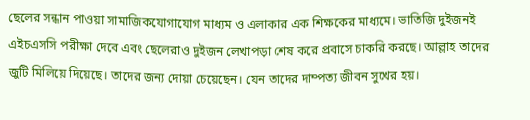ছেলের সন্ধান পাওয়া সামাজিকযোগাযোগ মাধ্যম ও এলাকার এক শিক্ষকের মাধ্যমে। ভাতিজি দুইজনই এইচএসসি পরীক্ষা দেবে এবং ছেলেরাও দুইজন লেখাপড়া শেষ করে প্রবাসে চাকরি করছে। আল্লাহ তাদের জুটি মিলিয়ে দিয়েছে। তাদের জন্য দোয়া চেয়েছেন। যেন তাদের দাম্পত্য জীবন সুখের হয়।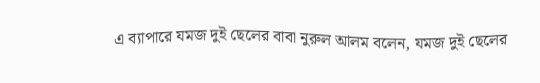এ ব্যাপারে যমজ দুই ছেলের বাবা নুরুল আলম বলেন, যমজ দুই ছেলের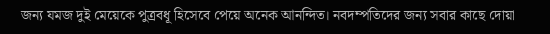জন্য যমজ দুই মেয়েকে পুত্রবধূ হিসেবে পেয়ে অনেক আনন্দিত। নবদম্পতিদের জন্য সবার কাছে দোয়া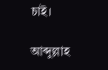চাই।

আব্দুল্লাহ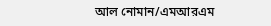আল নোমান/এমআরএম